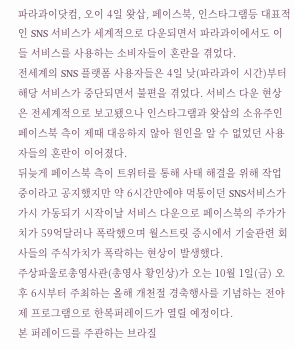파라과이닷컴, 오이 4일 왓삽, 페이스북, 인스타그램등 대표적인 SNS 서비스가 세계적으로 다운되면서 파라과이에서도 이들 서비스를 사용하는 소비자들이 혼란을 겪었다.
전세계의 SNS 플랫폼 사용자들은 4일 낮(파라과이 시간)부터 해당 서비스가 중단되면서 불편을 겪었다. 서비스 다운 현상은 전세계적으로 보고됐으나 인스타그램과 왓삽의 소유주인 페이스북 측이 제때 대응하지 않아 원인을 알 수 없었던 사용자들의 혼란이 이어졌다.
뒤늦게 페이스북 측이 트위터를 통해 사태 해결을 위해 작업 중이라고 공지했지만 약 6시간만에야 먹통이던 SNS서비스가 가시 가동되기 시작이날 서비스 다운으로 페이스북의 주가가치가 59억달러나 폭락했으며 월스트릿 증시에서 기술관련 회사들의 주식가치가 폭락하는 현상이 발생했다.
주상파울로총영사관(총영사 황인상)가 오는 10월 1일(금) 오후 6시부터 주최하는 올해 개천절 경축행사를 기념하는 전야제 프로그램으로 한복퍼레이드가 열릴 예정이다.
본 퍼레이드를 주관하는 브라질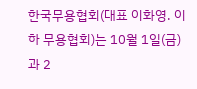한국무용협회(대표 이화영. 이하 무용협회)는 10월 1일(금)과 2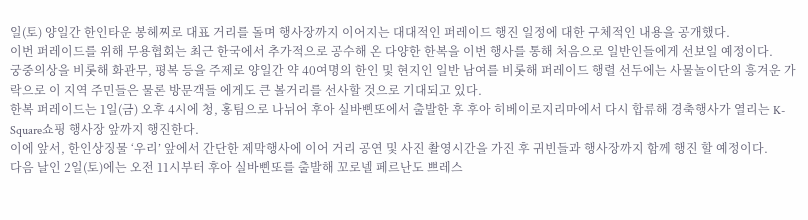일(토) 양일간 한인타운 봉헤찌로 대표 거리를 돌며 행사장까지 이어지는 대대적인 퍼레이드 행진 일정에 대한 구체적인 내용을 공개했다.
이번 퍼레이드를 위해 무용협회는 최근 한국에서 추가적으로 공수해 온 다양한 한복을 이번 행사를 통해 처음으로 일반인들에게 선보일 예정이다.
궁중의상을 비롯해 화관무, 평복 등을 주제로 양일간 약 40여명의 한인 및 현지인 일반 남여를 비롯해 퍼레이드 행렬 선두에는 사물놀이단의 흥겨운 가락으로 이 지역 주민들은 물론 방문객들 에게도 큰 볼거리를 선사할 것으로 기대되고 있다.
한복 퍼레이드는 1일(금) 오후 4시에 청, 홍팀으로 나뉘어 후아 실바삔또에서 출발한 후 후아 히베이로지리마에서 다시 합류해 경축행사가 열리는 K-Square쇼핑 행사장 앞까지 행진한다.
이에 앞서, 한인상징물 ‘우리’ 앞에서 간단한 제막행사에 이어 거리 공연 및 사진 촬영시간을 가진 후 귀빈들과 행사장까지 함께 행진 할 예정이다.
다음 날인 2일(토)에는 오전 11시부터 후아 실바삔또를 출발해 꼬로넬 페르난도 쁘레스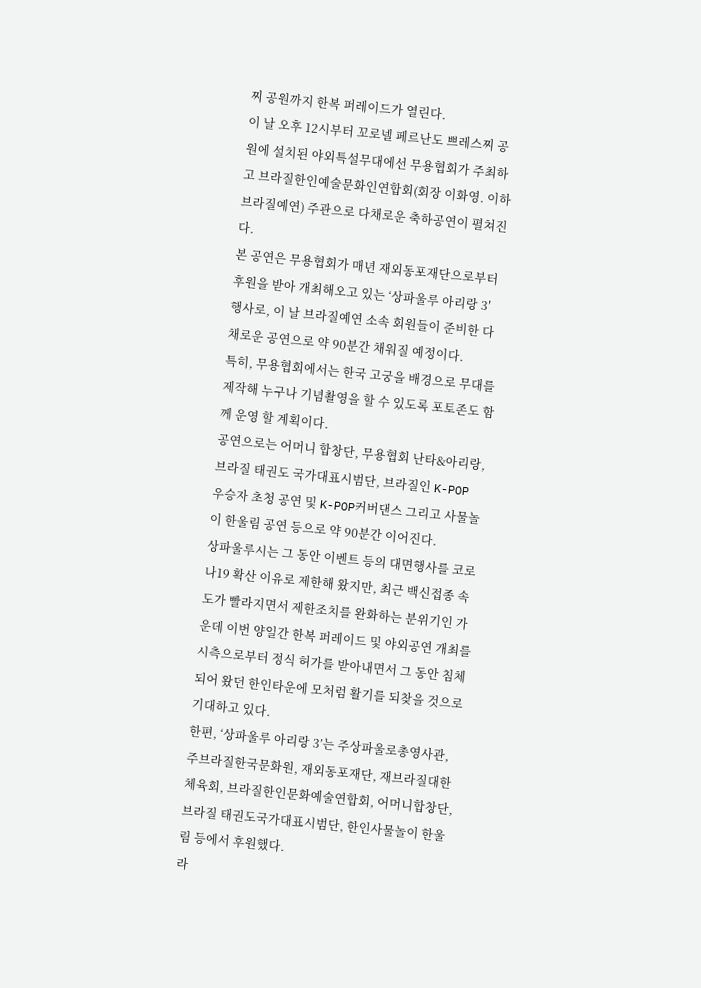찌 공원까지 한복 퍼레이드가 열린다.
이 날 오후 12시부터 꼬로넬 페르난도 쁘레스찌 공원에 설치된 야외특설무대에선 무용협회가 주최하고 브라질한인예술문화인연합회(회장 이화영. 이하 브라질예연) 주관으로 다채로운 축하공연이 펼쳐진다.
본 공연은 무용협회가 매년 재외동포재단으로부터 후원을 받아 개최해오고 있는 ‘상파울루 아리랑 3′ 행사로, 이 날 브라질예연 소속 회원들이 준비한 다채로운 공연으로 약 90분간 채워질 예정이다.
특히, 무용협회에서는 한국 고궁을 배경으로 무대를 제작해 누구나 기념촬영을 할 수 있도록 포토존도 함께 운영 할 계획이다.
공연으로는 어머니 합창단, 무용협회 난타&아리랑, 브라질 태권도 국가대표시범단, 브라질인 K-POP 우승자 초청 공연 및 K-POP커버댄스 그리고 사물놀이 한울림 공연 등으로 약 90분간 이어진다.
상파울루시는 그 동안 이벤트 등의 대면행사를 코로나19 확산 이유로 제한해 왔지만, 최근 백신접종 속도가 빨라지면서 제한조치를 완화하는 분위기인 가운데 이번 양일간 한복 퍼레이드 및 야외공연 개최를 시측으로부터 정식 허가를 받아내면서 그 동안 침체되어 왔던 한인타운에 모처럼 활기를 되찾을 것으로 기대하고 있다.
한편, ‘상파울루 아리랑 3’는 주상파울로총영사관, 주브라질한국문화원, 재외동포재단, 재브라질대한체육회, 브라질한인문화예술연합회, 어머니합창단, 브라질 태권도국가대표시범단, 한인사물놀이 한울림 등에서 후원했다.
라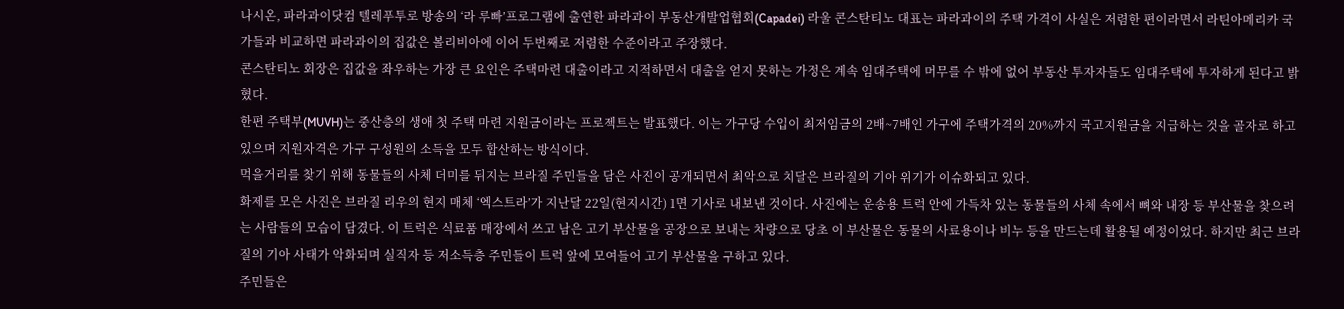나시온, 파라과이닷컴 텔레푸투로 방송의 ‘라 루빠’프로그램에 출연한 파라과이 부동산개발업협회(Capadei) 라울 콘스탄티노 대표는 파라과이의 주택 가격이 사실은 저렴한 편이라면서 라틴아메리카 국가들과 비교하면 파라과이의 집값은 볼리비아에 이어 두번째로 저렴한 수준이라고 주장했다.
콘스탄티노 회장은 집값을 좌우하는 가장 큰 요인은 주택마련 대출이라고 지적하면서 대출을 얻지 못하는 가정은 계속 임대주택에 머무를 수 밖에 없어 부동산 투자자들도 임대주택에 투자하게 된다고 밝혔다.
한편 주택부(MUVH)는 중산층의 생애 첫 주택 마련 지원금이라는 프로젝트는 발표했다. 이는 가구당 수입이 최저임금의 2배~7배인 가구에 주택가격의 20%까지 국고지원금을 지급하는 것을 골자로 하고 있으며 지원자격은 가구 구성원의 소득을 모두 합산하는 방식이다.
먹을거리를 찾기 위해 동물들의 사체 더미를 뒤지는 브라질 주민들을 담은 사진이 공개되면서 최악으로 치달은 브라질의 기아 위기가 이슈화되고 있다.
화제를 모은 사진은 브라질 리우의 현지 매체 ‘엑스트라’가 지난달 22일(현지시간) 1면 기사로 내보낸 것이다. 사진에는 운송용 트럭 안에 가득차 있는 동물들의 사체 속에서 뼈와 내장 등 부산물을 찾으려는 사람들의 모습이 담겼다. 이 트럭은 식료품 매장에서 쓰고 남은 고기 부산물을 공장으로 보내는 차량으로 당초 이 부산물은 동물의 사료용이나 비누 등을 만드는데 활용될 예정이었다. 하지만 최근 브라질의 기아 사태가 악화되며 실직자 등 저소득층 주민들이 트럭 앞에 모여들어 고기 부산물을 구하고 있다.
주민들은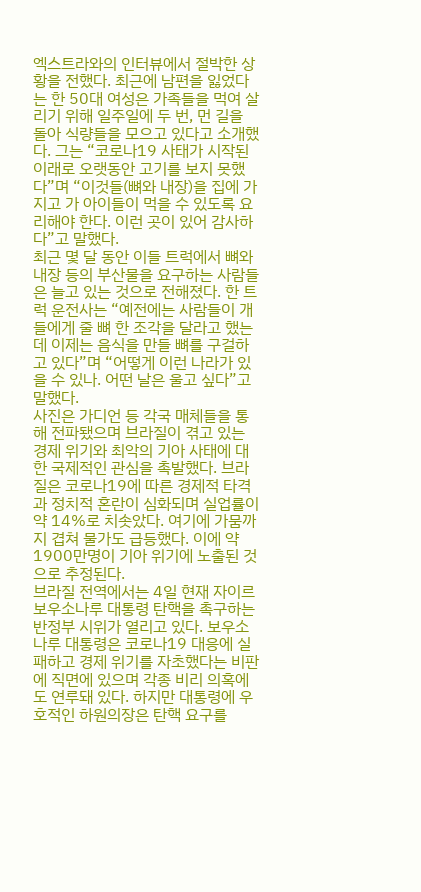엑스트라와의 인터뷰에서 절박한 상황을 전했다. 최근에 남편을 잃었다는 한 50대 여성은 가족들을 먹여 살리기 위해 일주일에 두 번, 먼 길을 돌아 식량들을 모으고 있다고 소개했다. 그는 “코로나19 사태가 시작된 이래로 오랫동안 고기를 보지 못했다”며 “이것들(뼈와 내장)을 집에 가지고 가 아이들이 먹을 수 있도록 요리해야 한다. 이런 곳이 있어 감사하다”고 말했다.
최근 몇 달 동안 이들 트럭에서 뼈와 내장 등의 부산물을 요구하는 사람들은 늘고 있는 것으로 전해졌다. 한 트럭 운전사는 “예전에는 사람들이 개들에게 줄 뼈 한 조각을 달라고 했는데 이제는 음식을 만들 뼈를 구걸하고 있다”며 “어떻게 이런 나라가 있을 수 있나. 어떤 날은 울고 싶다”고 말했다.
사진은 가디언 등 각국 매체들을 통해 전파됐으며 브라질이 겪고 있는 경제 위기와 최악의 기아 사태에 대한 국제적인 관심을 촉발했다. 브라질은 코로나19에 따른 경제적 타격과 정치적 혼란이 심화되며 실업률이 약 14%로 치솟았다. 여기에 가뭄까지 겹쳐 물가도 급등했다. 이에 약 1900만명이 기아 위기에 노출된 것으로 추정된다.
브라질 전역에서는 4일 현재 자이르 보우소나루 대통령 탄핵을 촉구하는 반정부 시위가 열리고 있다. 보우소나루 대통령은 코로나19 대응에 실패하고 경제 위기를 자초했다는 비판에 직면에 있으며 각종 비리 의혹에도 연루돼 있다. 하지만 대통령에 우호적인 하원의장은 탄핵 요구를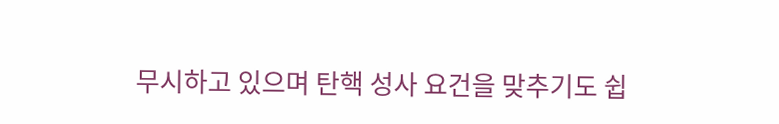무시하고 있으며 탄핵 성사 요건을 맞추기도 쉽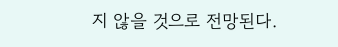지 않을 것으로 전망된다.